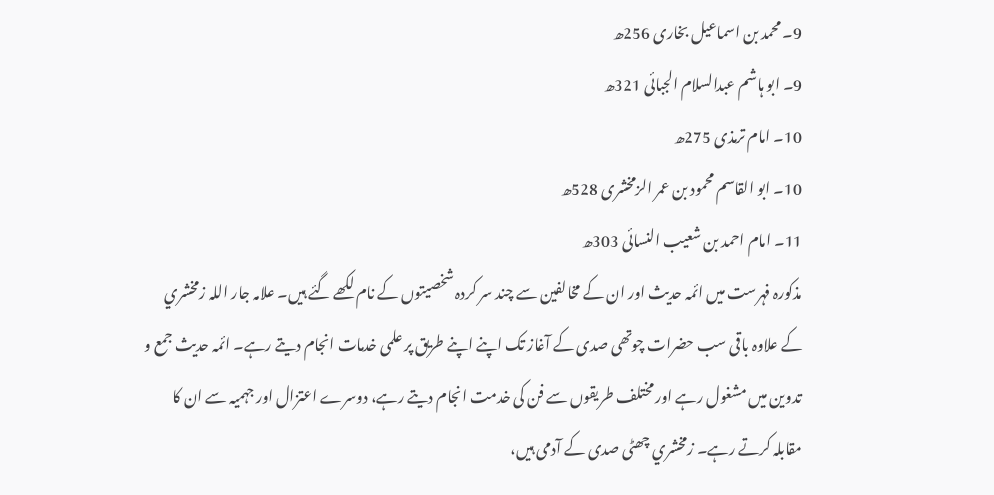9۔ محمد بن اسماعیل بخاری 256ھ
9۔ ابو ہاشم عبدالسلام الجبائی 321ھ
10۔ امام ترمذی 275ھ
10۔ ابو القاسم محمود بن عمر الزمخشری 528ھ
11۔ امام احمد بن شعیب النسائی 303ھ
مذکورہ فہرست میں ائمہ حدیث اور ان کے مخالفین سے چند سر کردہ شخصیتوں کے نام لکھے گئے ہیں۔ علامہ جار اللہ زمخشري کے علاوہ باقی سب حضرات چوتھی صدی کے آغاز تک اپنے اپنے طریق پر علمی خدمات انجام دیتے رہے۔ ائمہ حدیث جمع و تدوین میں مشغول رہے اور مختلف طریقوں سے فن کی خدمت انجام دیتے رہے، دوسرے اعتزال اور جہمیہ سے ان کا مقابلہ کرتے رہے۔ زمخشري چھٹی صدی کے آدمی ہیں،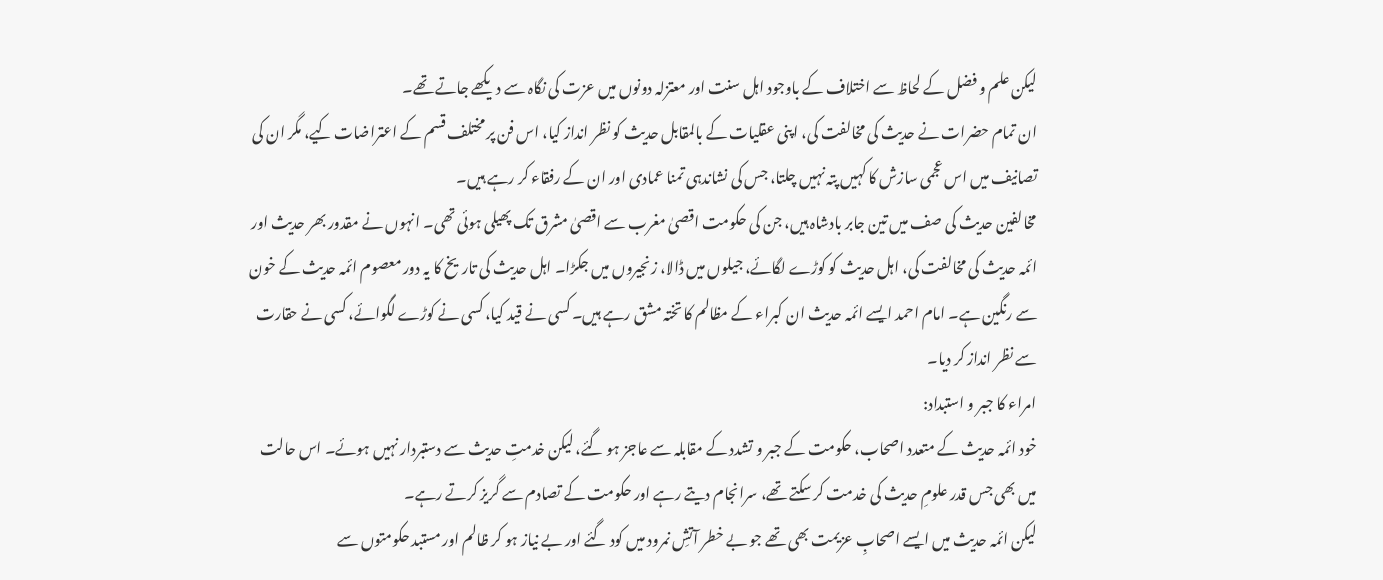لیکن علم و فضل کے لحاظ سے اختلاف کے باوجود اہل سنت اور معتزلہ دونوں میں عزت کی نگاہ سے دیکھے جاتے تھے۔
ان تمام حضرات نے حدیث کی مخالفت کی، اپنی عقلیات کے بالمقابل حدیث کو نظر انداز کیا، اس فن پر مختلف قسم کے اعتراضات کیے، مگر ان کی تصانیف میں اس عجمی سازش کا کہیں پتہ نہیں چلتا، جس کی نشاندہی تمنا عمادی اور ان کے رفقاء کر رہے ہیں۔
مخالفین حدیث کی صف میں تین جابر بادشاہ ہیں، جن کی حکومت اقصیٰ مغرب سے اقصیٰ مشرق تک پھیلی ہوئی تھی۔ انہوں نے مقدور بھر حدیث اور ائمہ حدیث کی مخالفت کی، اہل حدیث کو کوڑے لگائے، جیلوں میں ڈالا، زنجیروں میں جکڑا۔ اہل حدیث کی تاریخ کا یہ دور معصوم ائمہ حدیث کے خون سے رنگین ہے۔ امام احمد ایسے ائمہ حدیث ان کبراء کے مظالم کا تختہ مشق رہے ہیں۔ کسی نے قید کیا، کسی نے کوڑے لگوائے، کسی نے حقارت سے نظر انداز کر دیا۔
امراء کا جبر و استبداد:
خود ائمہ حدیث کے متعدد اصحاب، حکومت کے جبر و تشدد کے مقابلہ سے عاجز ہو گئے، لیکن خدمتِ حدیث سے دستبردار نہیں ہوئے۔ اس حالت میں بھی جس قدر علومِ حدیث کی خدمت کر سکتے تھے، سرانجام دیتے رہے اور حکومت کے تصادم سے گریز کرتے رہے۔
لیکن ائمہ حدیث میں ایسے اصحابِ عزیمت بھی تھے جو بے خطر آتشِ نمرود میں کود گئے اور بے نیاز ہو کر ظالم اور مستبد حکومتوں سے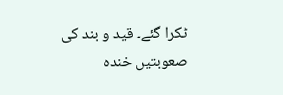ٹکرا گئے۔ قید و بند کی صعوبتیں خندہ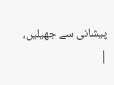پیشانی سے جھیلیں،
|